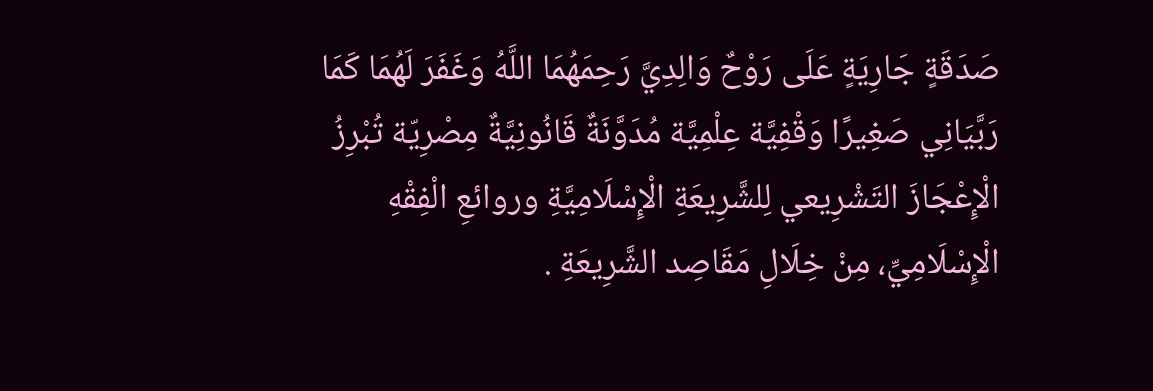صَدَقَةٍ جَارِيَةٍ عَلَى رَوْحٌ وَالِدِيَّ رَحِمَهُمَا اللَّهُ وَغَفَرَ لَهُمَا كَمَا رَبَّيَانِي صَغِيرًا وَقْفِيَّة عِلْمِيَّة مُدَوَّنَةٌ قَانُونِيَّةٌ مِصْرِيّة تُبْرِزُ الْإِعْجَازَ التَشْرِيعي لِلشَّرِيعَةِ الْإِسْلَامِيَّةِ وروائعِ الْفِقْهِ الْإِسْلَامِيِّ، مِنْ خِلَالِ مَقَاصِد الشَّرِيعَةِ .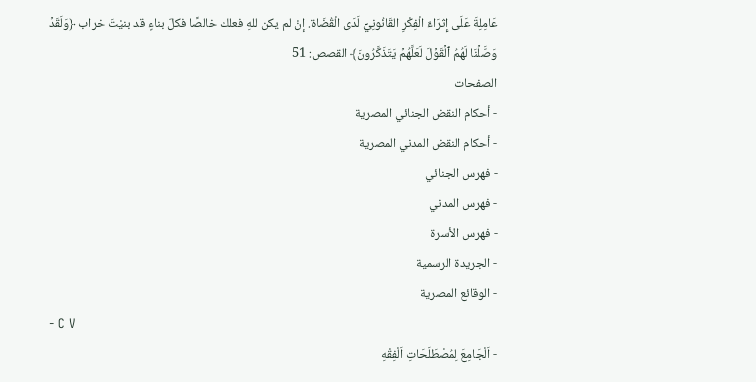عَامِلِةَ عَلَى إِثرَاءٌ الْفِكْرِ القَانُونِيِّ لَدَى الْقُضَاة. إنْ لم يكن للهِ فعلك خالصًا فكلّ بناءٍ قد بنيْتَ خراب ﴿وَلَقَدۡ وَصَّلۡنَا لَهُمُ ٱلۡقَوۡلَ لَعَلَّهُمۡ يَتَذَكَّرُونَ﴾ القصص: 51
الصفحات
- أحكام النقض الجنائي المصرية
- أحكام النقض المدني المصرية
- فهرس الجنائي
- فهرس المدني
- فهرس الأسرة
- الجريدة الرسمية
- الوقائع المصرية
- C V
- اَلْجَامِعَ لِمُصْطَلَحَاتِ اَلْفِقْهِ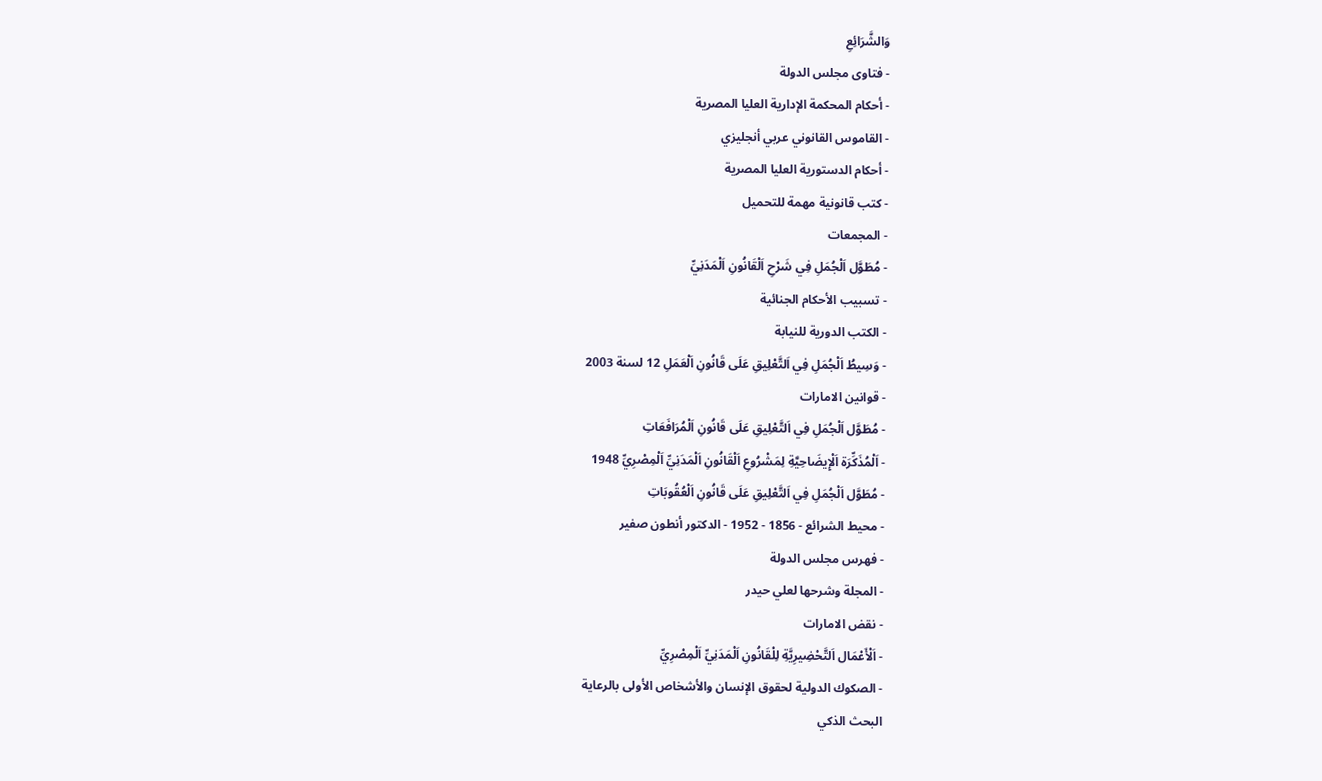وَالشَّرَائِعِ
- فتاوى مجلس الدولة
- أحكام المحكمة الإدارية العليا المصرية
- القاموس القانوني عربي أنجليزي
- أحكام الدستورية العليا المصرية
- كتب قانونية مهمة للتحميل
- المجمعات
- مُطَوَّل اَلْجُمَلِ فِي شَرْحِ اَلْقَانُونِ اَلْمَدَنِيِّ
- تسبيب الأحكام الجنائية
- الكتب الدورية للنيابة
- وَسِيطُ اَلْجُمَلِ فِي اَلتَّعْلِيقِ عَلَى قَانُونِ اَلْعَمَلِ 12 لسنة 2003
- قوانين الامارات
- مُطَوَّل اَلْجُمَلِ فِي اَلتَّعْلِيقِ عَلَى قَانُونِ اَلْمُرَافَعَاتِ
- اَلْمُذَكِّرَة اَلْإِيضَاحِيَّةِ لِمَشْرُوعِ اَلْقَانُونِ اَلْمَدَنِيِّ اَلْمِصْرِيِّ 1948
- مُطَوَّل اَلْجُمَلِ فِي اَلتَّعْلِيقِ عَلَى قَانُونِ اَلْعُقُوبَاتِ
- محيط الشرائع - 1856 - 1952 - الدكتور أنطون صفير
- فهرس مجلس الدولة
- المجلة وشرحها لعلي حيدر
- نقض الامارات
- اَلْأَعْمَال اَلتَّحْضِيرِيَّةِ لِلْقَانُونِ اَلْمَدَنِيِّ اَلْمِصْرِيِّ
- الصكوك الدولية لحقوق الإنسان والأشخاص الأولى بالرعاية
البحث الذكي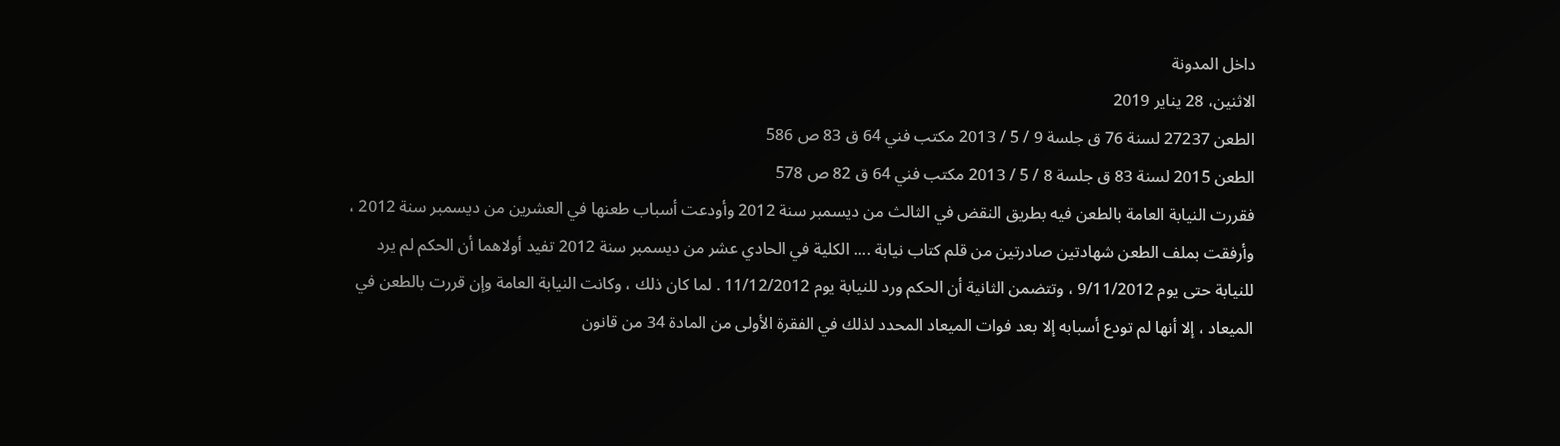داخل المدونة
الاثنين، 28 يناير 2019
الطعن 27237 لسنة 76 ق جلسة 9 / 5 / 2013 مكتب فني 64 ق 83 ص 586
الطعن 2015 لسنة 83 ق جلسة 8 / 5 / 2013 مكتب فني 64 ق 82 ص 578
فقررت النيابة العامة بالطعن فيه بطريق النقض في الثالث من ديسمبر سنة 2012 وأودعت أسباب طعنها في العشرين من ديسمبر سنة 2012 ، وأرفقت بملف الطعن شهادتين صادرتين من قلم كتاب نيابة .... الكلية في الحادي عشر من ديسمبر سنة 2012 تفيد أولاهما أن الحكم لم يرد للنيابة حتى يوم 9/11/2012 ، وتتضمن الثانية أن الحكم ورد للنيابة يوم 11/12/2012 . لما كان ذلك ، وكانت النيابة العامة وإن قررت بالطعن في الميعاد ، إلا أنها لم تودع أسبابه إلا بعد فوات الميعاد المحدد لذلك في الفقرة الأولى من المادة 34 من قانون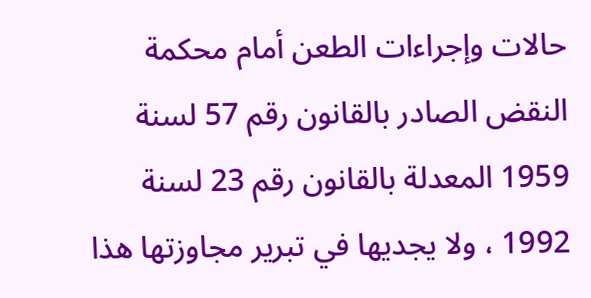حالات وإجراءات الطعن أمام محكمة النقض الصادر بالقانون رقم 57 لسنة 1959 المعدلة بالقانون رقم 23 لسنة 1992 ، ولا يجديها في تبرير مجاوزتها هذا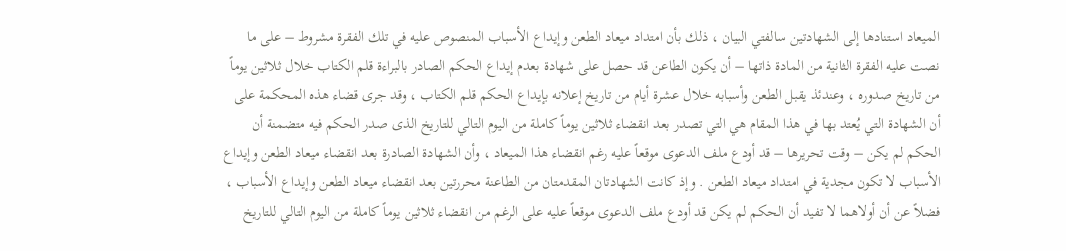الميعاد استنادها إلى الشهادتين سالفتي البيان ، ذلك بأن امتداد ميعاد الطعن وإيداع الأسباب المنصوص عليه في تلك الفقرة مشروط – على ما نصت عليه الفقرة الثانية من المادة ذاتها – أن يكون الطاعن قد حصل على شهادة بعدم إيداع الحكم الصادر بالبراءة قلم الكتاب خلال ثلاثين يوماً من تاريخ صدوره ، وعندئذ يقبل الطعن وأسبابه خلال عشرة أيام من تاريخ إعلانه بإيداع الحكم قلم الكتاب ، وقد جرى قضاء هذه المحكمة على أن الشهادة التي يُعتد بها في هذا المقام هي التي تصدر بعد انقضاء ثلاثين يوماً كاملة من اليوم التالي للتاريخ الذى صدر الحكم فيه متضمنة أن الحكم لم يكن – وقت تحريرها – قد أودع ملف الدعوى موقعاً عليه رغم انقضاء هذا الميعاد ، وأن الشهادة الصادرة بعد انقضاء ميعاد الطعن وإيداع الأسباب لا تكون مجدية في امتداد ميعاد الطعن . وإذ كانت الشهادتان المقدمتان من الطاعنة محررتين بعد انقضاء ميعاد الطعن وإيداع الأسباب ، فضلاً عن أن أولاهما لا تفيد أن الحكم لم يكن قد أودع ملف الدعوى موقعاً عليه على الرغم من انقضاء ثلاثين يوماً كاملة من اليوم التالي للتاريخ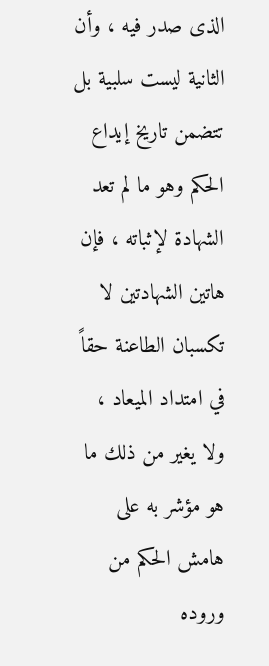الذى صدر فيه ، وأن الثانية ليست سلبية بل تتضمن تاريخ إيداع الحكم وهو ما لم تعد الشهادة لإثباته ، فإن هاتين الشهادتين لا تكسبان الطاعنة حقاً في امتداد الميعاد ، ولا يغير من ذلك ما هو مؤشر به على هامش الحكم من وروده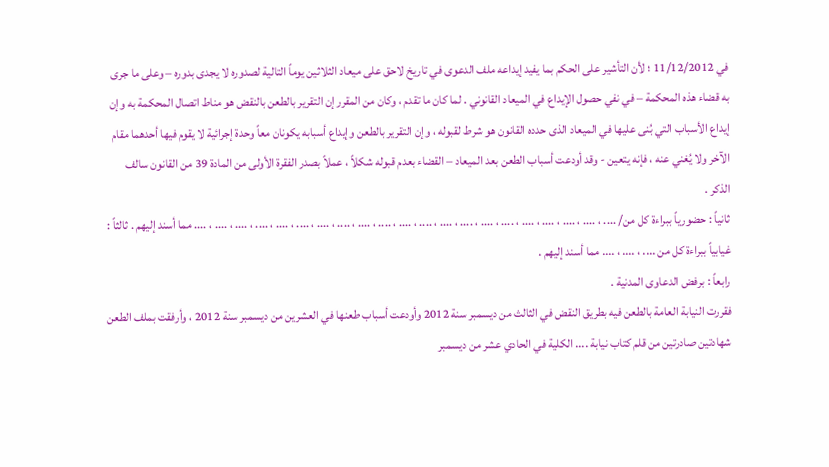في 11/12/2012 ؛ لأن التأشير على الحكم بما يفيد إيداعه ملف الدعوى في تاريخ لاحق على ميعاد الثلاثين يوماً التالية لصدوره لا يجدى بدوره – وعلى ما جرى به قضاء هذه المحكمة – في نفي حصول الإيداع في الميعاد القانوني . لما كان ما تقدم ، وكان من المقرر إن التقرير بالطعن بالنقض هو مناط اتصال المحكمة به وإن إيداع الأسباب التي بُنى عليها في الميعاد الذى حدده القانون هو شرط لقبوله ، وإن التقرير بالطعن وإيداع أسبابه يكونان معاً وحدة إجرائية لا يقوم فيها أحدهما مقام الآخر ولا يُغني عنه ، فإنه يتعين - وقد أودعت أسباب الطعن بعد الميعاد – القضاء بعدم قبوله شكلاً ، عملاً بصدر الفقرة الأولى من المادة 39 من القانون سالف الذكر .
ثانياً : حضورياً ببراءة كل من/ .... ، .... ، .... ، .... ، .... ، .... ، .... ، .... ، .... ، .... ، .... ، .... ، .... ، .... ، .... ، .... ، .... ، .... ، .... ، .... ، .... مما أسند إليهم . ثالثاً : غيابياً ببراءة كل من .... ، .... ، .... مما أسند إليهم .
رابعاً : برفض الدعاوى المدنية .
فقررت النيابة العامة بالطعن فيه بطريق النقض في الثالث من ديسمبر سنة 2012 وأودعت أسباب طعنها في العشرين من ديسمبر سنة 2012 ، وأرفقت بملف الطعن شهادتين صادرتين من قلم كتاب نيابة .... الكلية في الحادي عشر من ديسمبر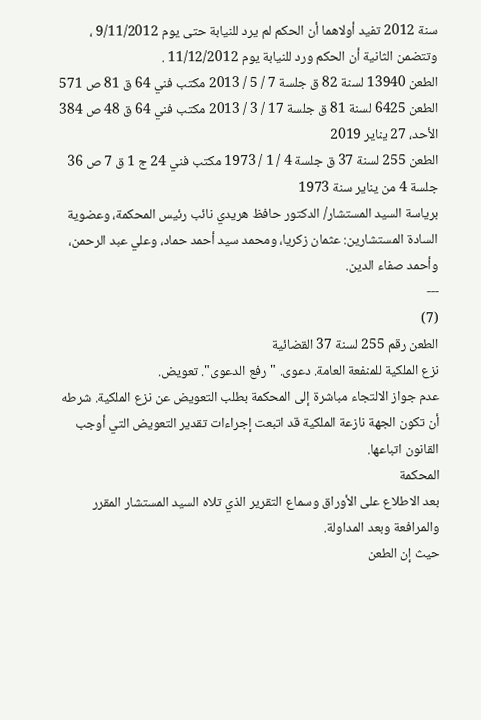سنة 2012 تفيد أولاهما أن الحكم لم يرد للنيابة حتى يوم 9/11/2012 ، وتتضمن الثانية أن الحكم ورد للنيابة يوم 11/12/2012 .
الطعن 13940 لسنة 82 ق جلسة 7 / 5 / 2013 مكتب فني 64 ق 81 ص 571
الطعن 6425 لسنة 81 ق جلسة 17 / 3 / 2013 مكتب فني 64 ق 48 ص 384
الأحد، 27 يناير 2019
الطعن 255 لسنة 37 ق جلسة 4 / 1 / 1973 مكتب فني 24 ج 1 ق 7 ص 36
جلسة 4 من يناير سنة 1973
برياسة السيد المستشار/ الدكتور حافظ هريدي نائب رئيس المحكمة، وعضوية السادة المستشارين: عثمان زكريا، ومحمد سيد أحمد حماد، وعلي عبد الرحمن، وأحمد صفاء الدين.
---
(7)
الطعن رقم 255 لسنة 37 القضائية
نزع الملكية للمنفعة العامة. دعوى. "رفع الدعوى". تعويض.
عدم جواز الالتجاء مباشرة إلى المحكمة بطلب التعويض عن نزع الملكية. شرطه أن تكون الجهة نازعة الملكية قد اتبعت إجراءات تقدير التعويض التي أوجب القانون اتباعها.
المحكمة
بعد الاطلاع على الأوراق وسماع التقرير الذي تلاه السيد المستشار المقرر والمرافعة وبعد المداولة.
حيث إن الطعن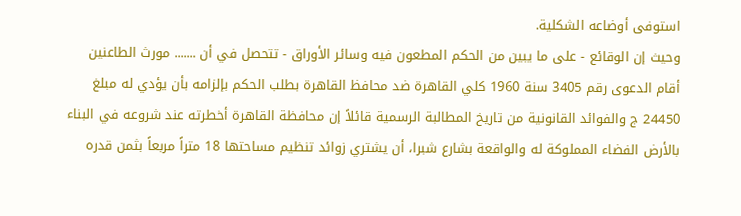استوفى أوضاعه الشكلية.
وحيث إن الوقائع - على ما يبين من الحكم المطعون فيه وسائر الأوراق - تتحصل في أن ....... مورث الطاعنين أقام الدعوى رقم 3405 سنة 1960 كلي القاهرة ضد محافظ القاهرة بطلب الحكم بإلزامه بأن يؤدي له مبلغ 24450 ج والفوائد القانونية من تاريخ المطالبة الرسمية قائلاً إن محافظة القاهرة أخطرته عند شروعه في البناء بالأرض الفضاء المملوكة له والواقعة بشارع شبرا، أن يشتري زوائد تنظيم مساحتها 18 متراً مربعاً بثمن قدره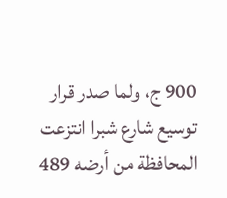900 ج، ولما صدر قرار توسيع شارع شبرا انتزعت المحافظة من أرضه 489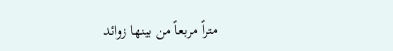متراً مربعاً من بينها زوائد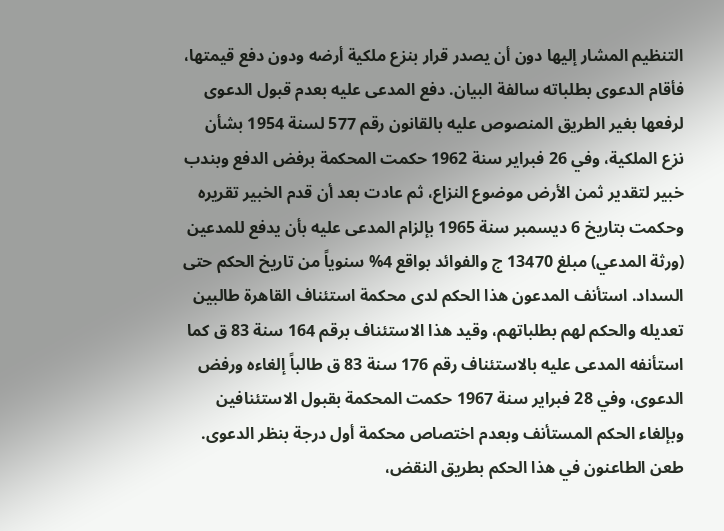التنظيم المشار إليها دون أن يصدر قرار بنزع ملكية أرضه ودون دفع قيمتها، فأقام الدعوى بطلباته سالفة البيان. دفع المدعى عليه بعدم قبول الدعوى لرفعها بغير الطريق المنصوص عليه بالقانون رقم 577 لسنة 1954 بشأن نزع الملكية، وفي 26 فبراير سنة 1962 حكمت المحكمة برفض الدفع وبندب خبير لتقدير ثمن الأرض موضوع النزاع، ثم عادت بعد أن قدم الخبير تقريره وحكمت بتاريخ 6 ديسمبر سنة 1965 بإلزام المدعى عليه بأن يدفع للمدعين (ورثة المدعي) مبلغ 13470 ج والفوائد بواقع 4% سنوياً من تاريخ الحكم حتى السداد. استأنف المدعون هذا الحكم لدى محكمة استئناف القاهرة طالبين تعديله والحكم لهم بطلباتهم، وقيد هذا الاستئناف برقم 164 سنة 83 ق كما استأنفه المدعى عليه بالاستئناف رقم 176 سنة 83 ق طالباً إلغاءه ورفض الدعوى، وفي 28 فبراير سنة 1967 حكمت المحكمة بقبول الاستئنافين وبإلغاء الحكم المستأنف وبعدم اختصاص محكمة أول درجة بنظر الدعوى. طعن الطاعنون في هذا الحكم بطريق النقض،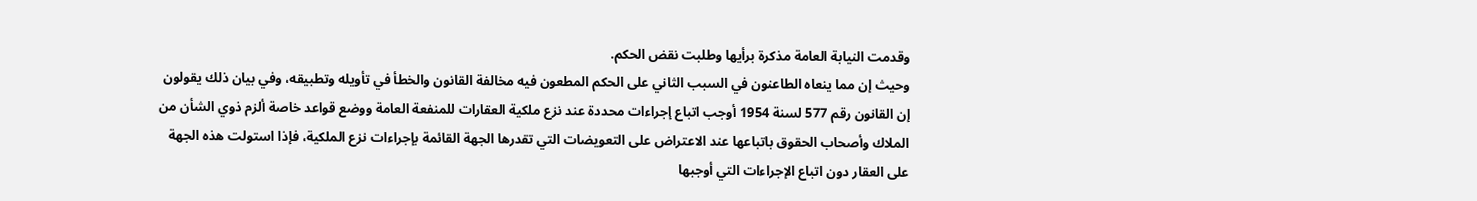وقدمت النيابة العامة مذكرة برأيها وطلبت نقض الحكم.
وحيث إن مما ينعاه الطاعنون في السبب الثاني على الحكم المطعون فيه مخالفة القانون والخطأ في تأويله وتطبيقه، وفي بيان ذلك يقولون إن القانون رقم 577 لسنة 1954 أوجب اتباع إجراءات محددة عند نزع ملكية العقارات للمنفعة العامة ووضع قواعد خاصة ألزم ذوي الشأن من الملاك وأصحاب الحقوق باتباعها عند الاعتراض على التعويضات التي تقدرها الجهة القائمة بإجراءات نزع الملكية، فإذا استولت هذه الجهة على العقار دون اتباع الإجراءات التي أوجبها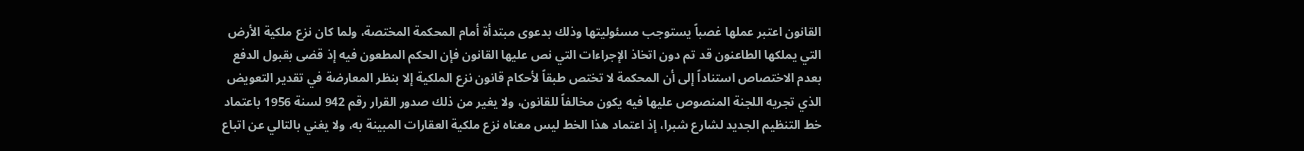القانون اعتبر عملها غصباً يستوجب مسئوليتها وذلك بدعوى مبتدأة أمام المحكمة المختصة، ولما كان نزع ملكية الأرض التي يملكها الطاعنون قد تم دون اتخاذ الإجراءات التي نص عليها القانون فإن الحكم المطعون فيه إذ قضى بقبول الدفع بعدم الاختصاص استناداً إلى أن المحكمة لا تختص طبقاً لأحكام قانون نزع الملكية إلا بنظر المعارضة في تقدير التعويض الذي تجريه اللجنة المنصوص عليها فيه يكون مخالفاً للقانون، ولا يغير من ذلك صدور القرار رقم 942 لسنة 1956 باعتماد خط التنظيم الجديد لشارع شبرا، إذ اعتماد هذا الخط ليس معناه نزع ملكية العقارات المبينة به، ولا يغني بالتالي عن اتباع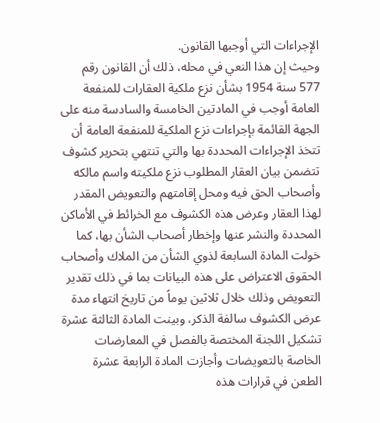الإجراءات التي أوجبها القانون.
وحيث إن هذا النعي في محله، ذلك أن القانون رقم 577 سنة 1954 بشأن نزع ملكية العقارات للمنفعة العامة أوجب في المادتين الخامسة والسادسة منه على الجهة القائمة بإجراءات نزع الملكية للمنفعة العامة أن تتخذ الإجراءات المحددة بها والتي تنتهي بتحرير كشوف تتضمن بيان العقار المطلوب نزع ملكيته واسم مالكه وأصحاب الحق فيه ومحل إقامتهم والتعويض المقدر لهذا العقار وعرض هذه الكشوف مع الخرائط في الأماكن المحددة والنشر عنها وإخطار أصحاب الشأن بها، كما خولت المادة السابعة لذوي الشأن من الملاك وأصحاب الحقوق الاعتراض على هذه البيانات بما في ذلك تقدير التعويض وذلك خلال ثلاثين يوماً من تاريخ انتهاء مدة عرض الكشوف سالفة الذكر، وبينت المادة الثالثة عشرة تشكيل اللجنة المختصة بالفصل في المعارضات الخاصة بالتعويضات وأجازت المادة الرابعة عشرة الطعن في قرارات هذه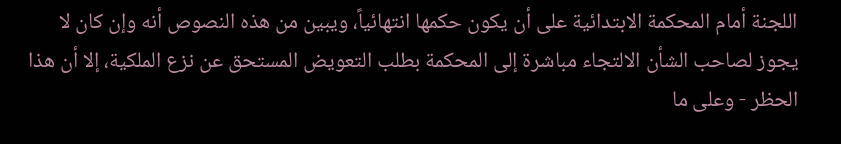اللجنة أمام المحكمة الابتدائية على أن يكون حكمها انتهائياً، ويبين من هذه النصوص أنه وإن كان لا يجوز لصاحب الشأن الالتجاء مباشرة إلى المحكمة بطلب التعويض المستحق عن نزع الملكية، إلا أن هذا الحظر - وعلى ما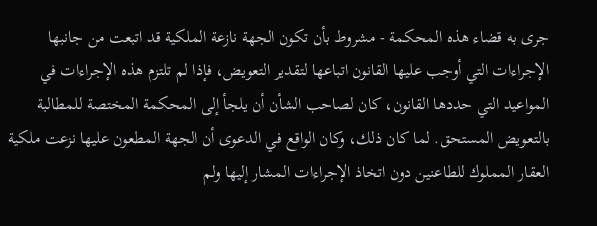جرى به قضاء هذه المحكمة - مشروط بأن تكون الجهة نازعة الملكية قد اتبعت من جانبها الإجراءات التي أوجب عليها القانون اتباعها لتقدير التعويض، فإذا لم تلتزم هذه الإجراءات في المواعيد التي حددها القانون، كان لصاحب الشأن أن يلجأ إلى المحكمة المختصة للمطالبة بالتعويض المستحق. لما كان ذلك، وكان الواقع في الدعوى أن الجهة المطعون عليها نزعت ملكية العقار المملوك للطاعنين دون اتخاذ الإجراءات المشار إليها ولم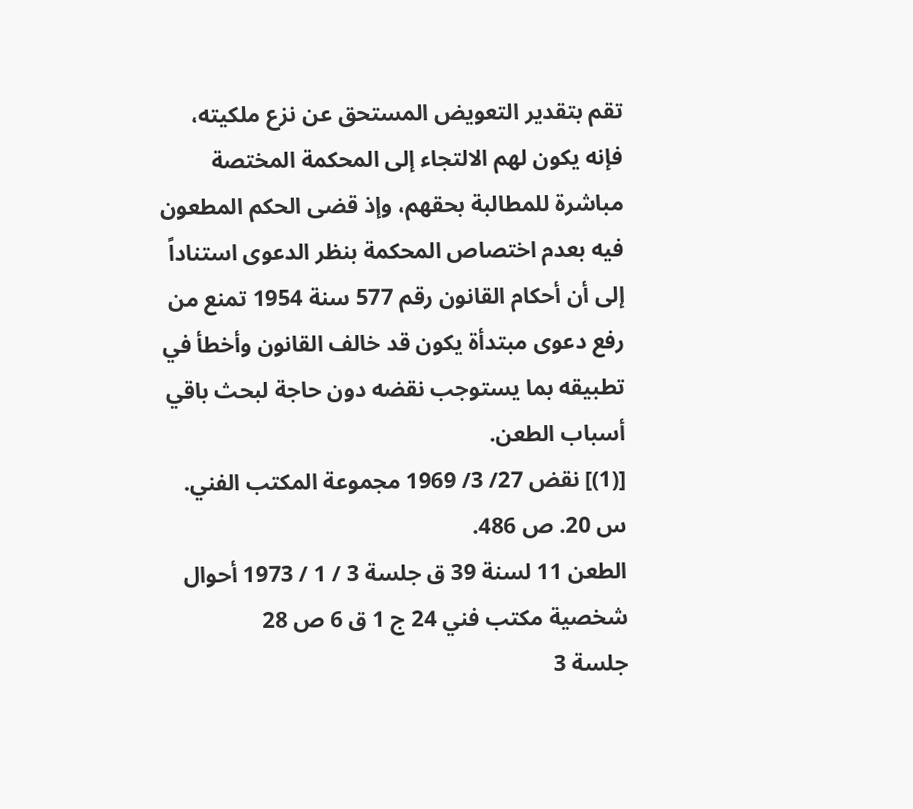تقم بتقدير التعويض المستحق عن نزع ملكيته، فإنه يكون لهم الالتجاء إلى المحكمة المختصة مباشرة للمطالبة بحقهم، وإذ قضى الحكم المطعون فيه بعدم اختصاص المحكمة بنظر الدعوى استناداً إلى أن أحكام القانون رقم 577 سنة 1954 تمنع من رفع دعوى مبتدأة يكون قد خالف القانون وأخطأ في تطبيقه بما يستوجب نقضه دون حاجة لبحث باقي أسباب الطعن.
[(1)] نقض 27/ 3/ 1969 مجموعة المكتب الفني. س 20. ص 486.
الطعن 11 لسنة 39 ق جلسة 3 / 1 / 1973 أحوال شخصية مكتب فني 24 ج 1 ق 6 ص 28
جلسة 3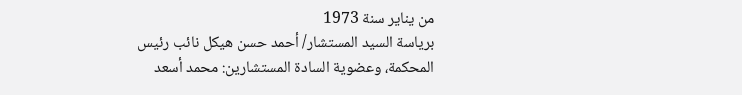من يناير سنة 1973
برياسة السيد المستشار/ أحمد حسن هيكل نائب رئيس المحكمة، وعضوية السادة المستشارين: محمد أسعد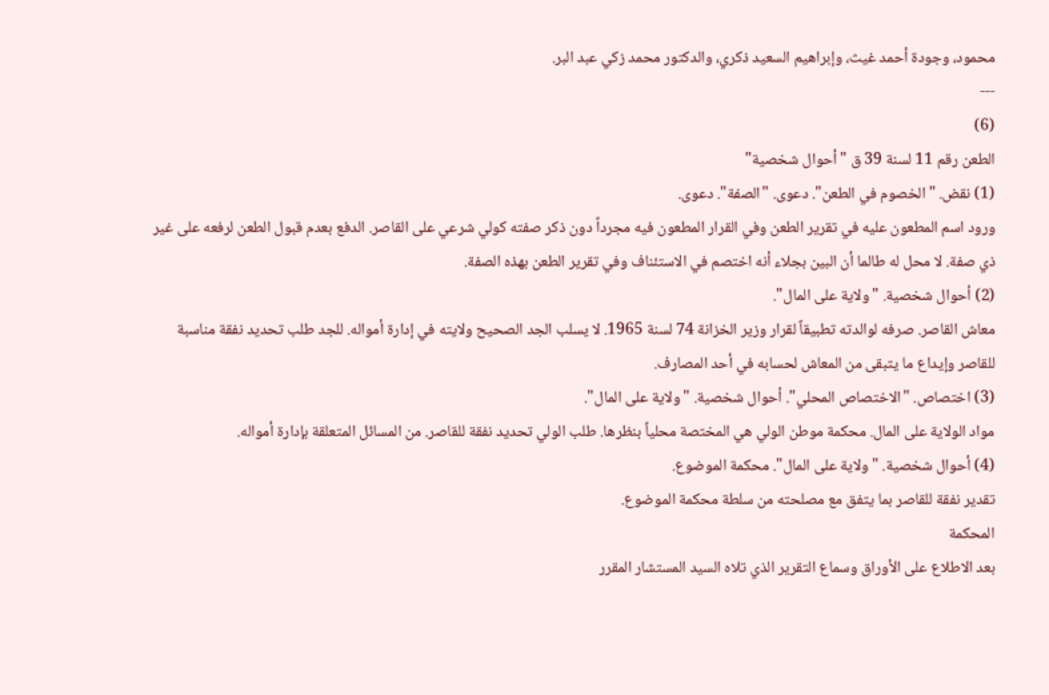محمود، وجودة أحمد غيث، وإبراهيم السعيد ذكري، والدكتور محمد زكي عبد البر.
---
(6)
الطعن رقم 11 لسنة 39 ق "أحوال شخصية"
(1) نقض. "الخصوم في الطعن". دعوى. "الصفة". دعوى.
ورود اسم المطعون عليه في تقرير الطعن وفي القرار المطعون فيه مجرداً دون ذكر صفته كولي شرعي على القاصر. الدفع بعدم قبول الطعن لرفعه على غير ذي صفة. لا محل له طالما أن البين بجلاء أنه اختصم في الاستئناف وفي تقرير الطعن بهذه الصفة.
(2) أحوال شخصية. "ولاية على المال".
معاش القاصر. صرفه لوالدته تطبيقاً لقرار وزير الخزانة 74 لسنة 1965. لا يسلب الجد الصحيح ولايته في إدارة أمواله. للجد طلب تحديد نفقة مناسبة للقاصر وإيداع ما يتبقى من المعاش لحسابه في أحد المصارف.
(3) اختصاص. "الاختصاص المحلي". أحوال شخصية. "ولاية على المال".
مواد الولاية على المال. محكمة موطن الولي هي المختصة محلياً بنظرها. طلب الولي تحديد نفقة للقاصر. من المسائل المتعلقة بإدارة أمواله.
(4) أحوال شخصية. "ولاية على المال". محكمة الموضوع.
تقدير نفقة للقاصر بما يتفق مع مصلحته من سلطة محكمة الموضوع.
المحكمة
بعد الاطلاع على الأوراق وسماع التقرير الذي تلاه السيد المستشار المقرر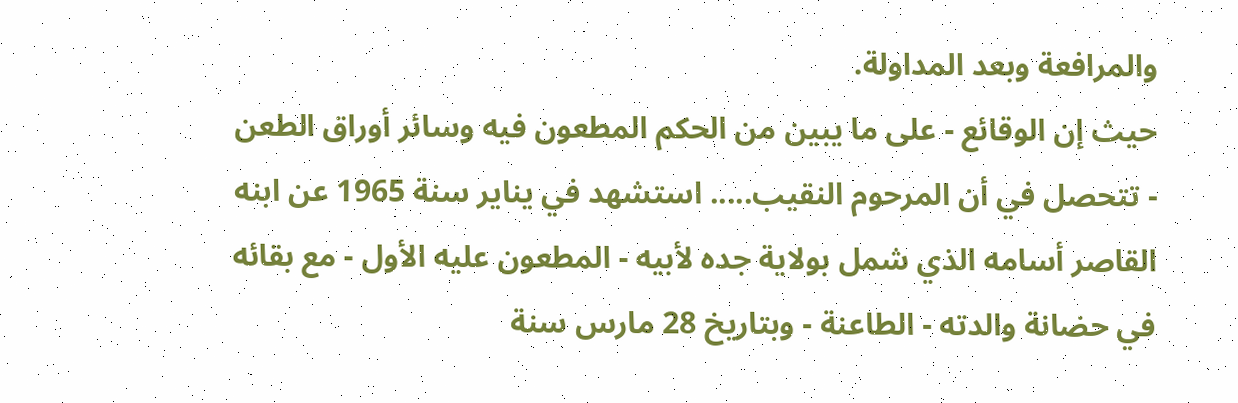والمرافعة وبعد المداولة.
حيث إن الوقائع - على ما يبين من الحكم المطعون فيه وسائر أوراق الطعن - تتحصل في أن المرحوم النقيب..... استشهد في يناير سنة 1965 عن ابنه القاصر أسامه الذي شمل بولاية جده لأبيه - المطعون عليه الأول - مع بقائه في حضانة والدته - الطاعنة - وبتاريخ 28 مارس سنة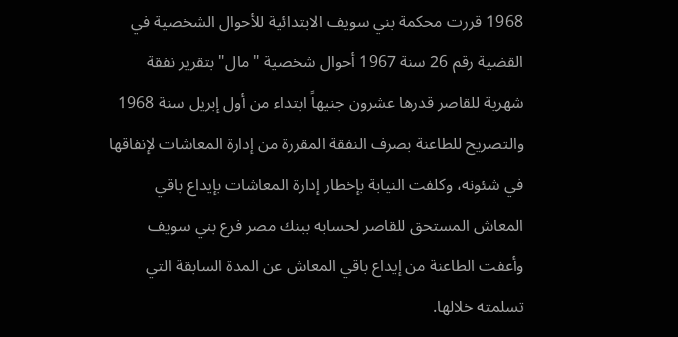1968 قررت محكمة بني سويف الابتدائية للأحوال الشخصية في القضية رقم 26 سنة 1967 أحوال شخصية "مال" بتقرير نفقة شهرية للقاصر قدرها عشرون جنيهاً ابتداء من أول إبريل سنة 1968 والتصريح للطاعنة بصرف النفقة المقررة من إدارة المعاشات لإنفاقها في شئونه، وكلفت النيابة بإخطار إدارة المعاشات بإيداع باقي المعاش المستحق للقاصر لحسابه ببنك مصر فرع بني سويف وأعفت الطاعنة من إيداع باقي المعاش عن المدة السابقة التي تسلمته خلالها.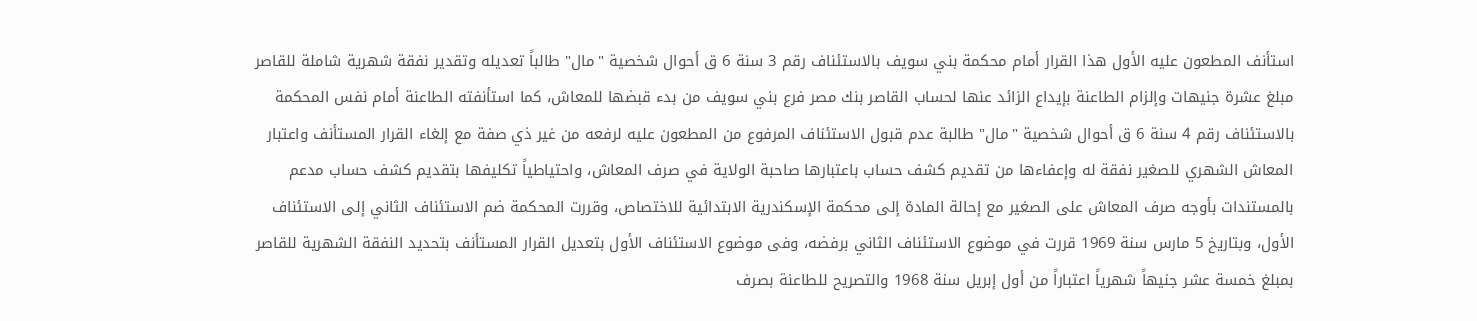استأنف المطعون عليه الأول هذا القرار أمام محكمة بني سويف بالاستئناف رقم 3 سنة 6 ق أحوال شخصية "مال" طالباً تعديله وتقدير نفقة شهرية شاملة للقاصر مبلغ عشرة جنيهات وإلزام الطاعنة بإيداع الزائد عنها لحساب القاصر بنك مصر فرع بني سويف من بدء قبضها للمعاش، كما استأنفته الطاعنة أمام نفس المحكمة بالاستئناف رقم 4 سنة 6 ق أحوال شخصية "مال" طالبة عدم قبول الاستئناف المرفوع من المطعون عليه لرفعه من غير ذي صفة مع إلغاء القرار المستأنف واعتبار المعاش الشهري للصغير نفقة له وإعفاءها من تقديم كشف حساب باعتبارها صاحبة الولاية في صرف المعاش، واحتياطياً تكليفها بتقديم كشف حساب مدعم بالمستندات بأوجه صرف المعاش على الصغير مع إحالة المادة إلى محكمة الإسكندرية الابتدائية للاختصاص، وقررت المحكمة ضم الاستئناف الثاني إلى الاستئناف الأول، وبتاريخ 5 مارس سنة 1969 قررت في موضوع الاستئناف الثاني برفضه، وفى موضوع الاستئناف الأول بتعديل القرار المستأنف بتحديد النفقة الشهرية للقاصر بمبلغ خمسة عشر جنيهاً شهرياً اعتباراً من أول إبريل سنة 1968 والتصريح للطاعنة بصرف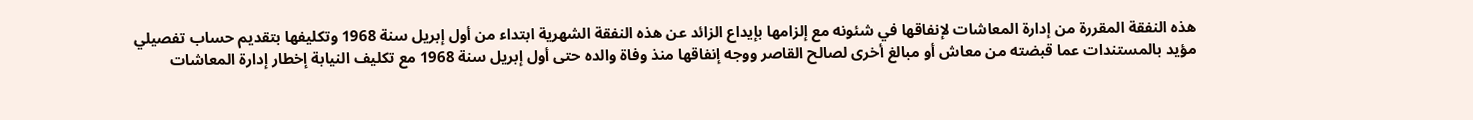هذه النفقة المقررة من إدارة المعاشات لإنفاقها في شئونه مع إلزامها بإيداع الزائد عن هذه النفقة الشهرية ابتداء من أول إبريل سنة 1968 وتكليفها بتقديم حساب تفصيلي مؤيد بالمستندات عما قبضته من معاش أو مبالغ أخرى لصالح القاصر ووجه إنفاقها منذ وفاة والده حتى أول إبريل سنة 1968 مع تكليف النيابة إخطار إدارة المعاشات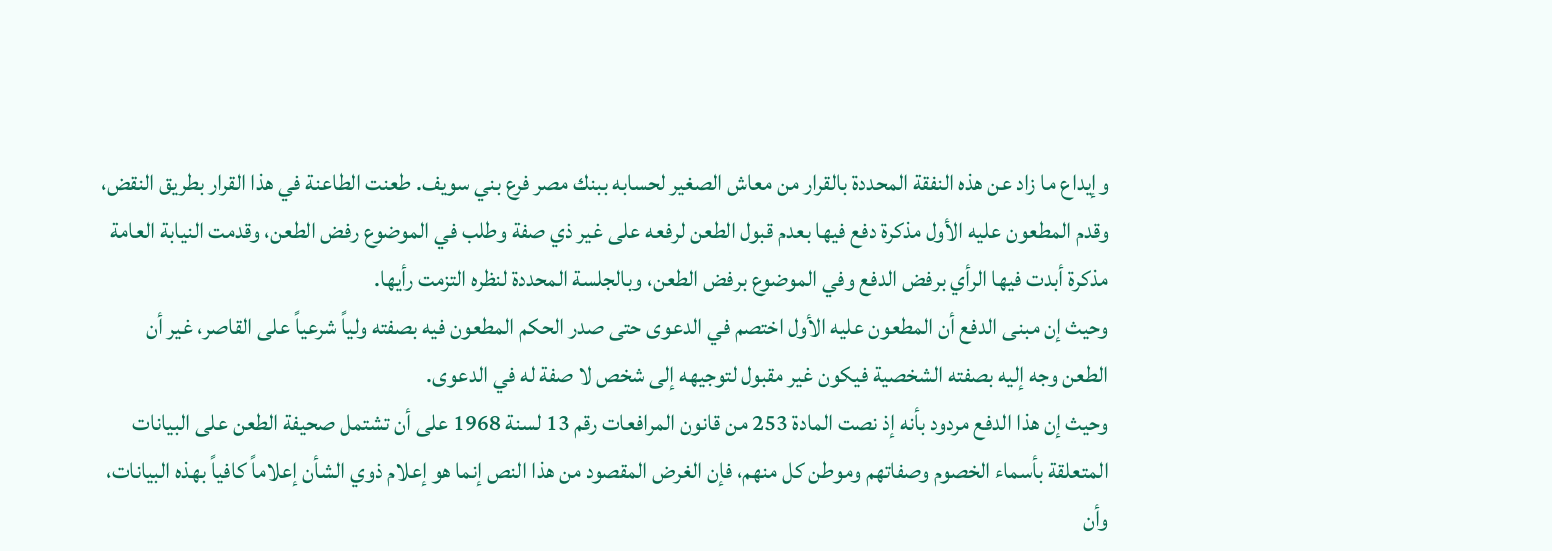وإيداع ما زاد عن هذه النفقة المحددة بالقرار من معاش الصغير لحسابه ببنك مصر فرع بني سويف. طعنت الطاعنة في هذا القرار بطريق النقض، وقدم المطعون عليه الأول مذكرة دفع فيها بعدم قبول الطعن لرفعه على غير ذي صفة وطلب في الموضوع رفض الطعن، وقدمت النيابة العامة مذكرة أبدت فيها الرأي برفض الدفع وفي الموضوع برفض الطعن، وبالجلسة المحددة لنظره التزمت رأيها.
وحيث إن مبنى الدفع أن المطعون عليه الأول اختصم في الدعوى حتى صدر الحكم المطعون فيه بصفته ولياً شرعياً على القاصر، غير أن الطعن وجه إليه بصفته الشخصية فيكون غير مقبول لتوجيهه إلى شخص لا صفة له في الدعوى.
وحيث إن هذا الدفع مردود بأنه إذ نصت المادة 253 من قانون المرافعات رقم 13 لسنة 1968 على أن تشتمل صحيفة الطعن على البيانات المتعلقة بأسماء الخصوم وصفاتهم وموطن كل منهم، فإن الغرض المقصود من هذا النص إنما هو إعلام ذوي الشأن إعلاماً كافياً بهذه البيانات، وأن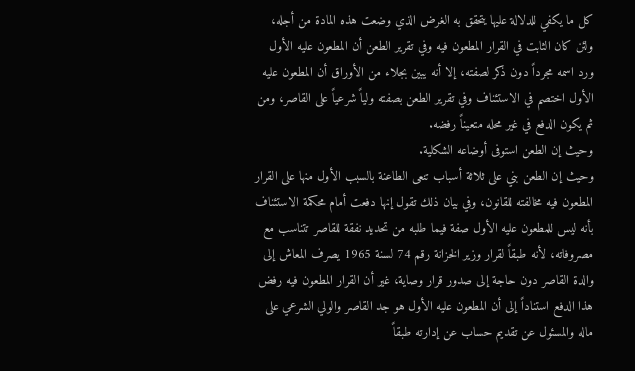كل ما يكفي للدلالة عليها يتحقق به الغرض الذي وضعت هذه المادة من أجله، ولئن كان الثابت في القرار المطعون فيه وفي تقرير الطعن أن المطعون عليه الأول ورد اسمه مجرداً دون ذكر لصفته، إلا أنه يبين بجلاء من الأوراق أن المطعون عليه الأول اختصم في الاستئناف وفي تقرير الطعن بصفته ولياً شرعياً على القاصر، ومن ثم يكون الدفع في غير محله متعيناً رفضه.
وحيث إن الطعن استوفى أوضاعه الشكلية.
وحيث إن الطعن بني على ثلاثة أسباب تنعى الطاعنة بالسبب الأول منها على القرار المطعون فيه مخالفته للقانون، وفي بيان ذلك تقول إنها دفعت أمام محكمة الاستئناف بأنه ليس للمطعون عليه الأول صفة فيما طلبه من تحديد نفقة للقاصر تتناسب مع مصروفاته، لأنه طبقاً لقرار وزير الخزانة رقم 74 لسنة 1965 يصرف المعاش إلى والدة القاصر دون حاجة إلى صدور قرار وصاية، غير أن القرار المطعون فيه رفض هذا الدفع استناداً إلى أن المطعون عليه الأول هو جد القاصر والولي الشرعي على ماله والمسئول عن تقديم حساب عن إدارته طبقاً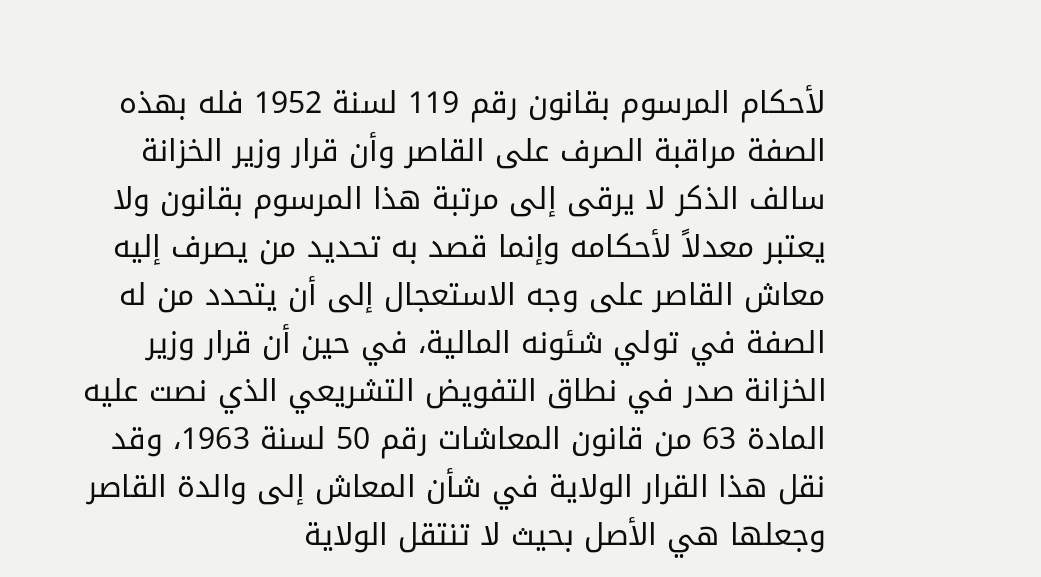لأحكام المرسوم بقانون رقم 119 لسنة 1952 فله بهذه الصفة مراقبة الصرف على القاصر وأن قرار وزير الخزانة سالف الذكر لا يرقى إلى مرتبة هذا المرسوم بقانون ولا يعتبر معدلاً لأحكامه وإنما قصد به تحديد من يصرف إليه معاش القاصر على وجه الاستعجال إلى أن يتحدد من له الصفة في تولي شئونه المالية، في حين أن قرار وزير الخزانة صدر في نطاق التفويض التشريعي الذي نصت عليه المادة 63 من قانون المعاشات رقم 50 لسنة 1963، وقد نقل هذا القرار الولاية في شأن المعاش إلى والدة القاصر وجعلها هي الأصل بحيث لا تنتقل الولاية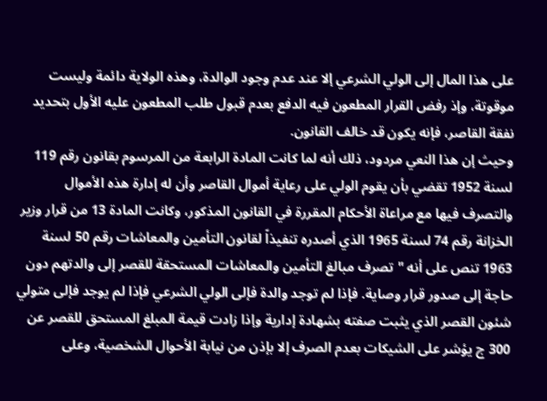على هذا المال إلى الولي الشرعي إلا عند عدم وجود الوالدة، وهذه الولاية دائمة وليست موقوتة، وإذ رفض القرار المطعون فيه الدفع بعدم قبول طلب المطعون عليه الأول بتحديد نفقة القاصر، فإنه يكون قد خالف القانون.
وحيث إن هذا النعي مردود، ذلك أنه لما كانت المادة الرابعة من المرسوم بقانون رقم 119 لسنة 1952 تقضي بأن يقوم الولي على رعاية أموال القاصر وأن له إدارة هذه الأموال والتصرف فيها مع مراعاة الأحكام المقررة في القانون المذكور، وكانت المادة 13 من قرار وزير الخزانة رقم 74 لسنة 1965 الذي أصدره تنفيذاً لقانون التأمين والمعاشات رقم 50 لسنة 1963 تنص على أنه "تصرف مبالغ التأمين والمعاشات المستحقة للقصر إلى والدتهم دون حاجة إلى صدور قرار وصاية. فإذا لم توجد والدة فإلى الولي الشرعي فإذا لم يوجد فإلى متولي شئون القصر الذي يثبت صفته بشهادة إدارية وإذا زادت قيمة المبلغ المستحق للقصر عن 300 ج يؤشر على الشيكات بعدم الصرف إلا بإذن من نيابة الأحوال الشخصية، وعلى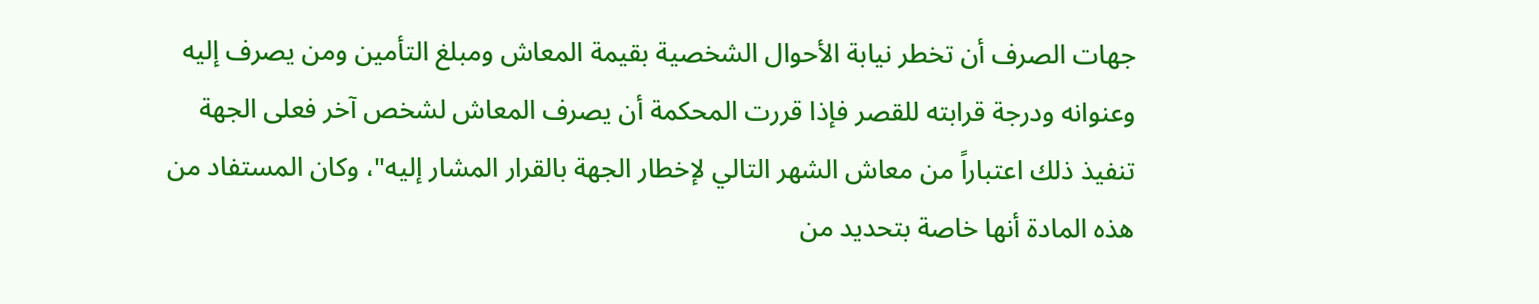جهات الصرف أن تخطر نيابة الأحوال الشخصية بقيمة المعاش ومبلغ التأمين ومن يصرف إليه وعنوانه ودرجة قرابته للقصر فإذا قررت المحكمة أن يصرف المعاش لشخص آخر فعلى الجهة تنفيذ ذلك اعتباراً من معاش الشهر التالي لإخطار الجهة بالقرار المشار إليه"، وكان المستفاد من هذه المادة أنها خاصة بتحديد من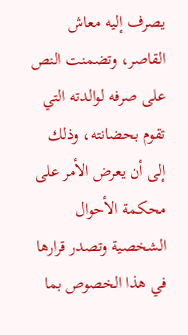يصرف إليه معاش القاصر، وتضمنت النص على صرفه لوالدته التي تقوم بحضانته، وذلك إلى أن يعرض الأمر على محكمة الأحوال الشخصية وتصدر قرارها في هذا الخصوص بما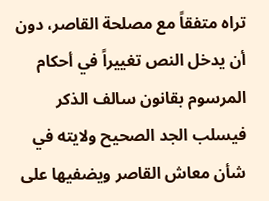تراه متفقاً مع مصلحة القاصر، دون أن يدخل النص تغييراً في أحكام المرسوم بقانون سالف الذكر فيسلب الجد الصحيح ولايته في شأن معاش القاصر ويضفيها على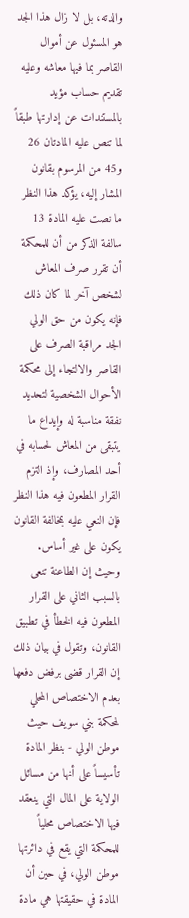والدته، بل لا زال هذا الجد هو المسئول عن أموال القاصر بما فيها معاشه وعليه تقديم حساب مؤيد بالمستندات عن إدارتها طبقاً لما تنص عليه المادتان 26 و45 من المرسوم بقانون المشار إليه، يؤكد هذا النظر ما نصت عليه المادة 13 سالفة الذكر من أن للمحكمة أن تقرر صرف المعاش لشخص آخر لما كان ذلك فإنه يكون من حق الولي الجد مراقبة الصرف على القاصر والالتجاء إلى محكمة الأحوال الشخصية لتحديد نفقة مناسبة له وإيداع ما يتبقى من المعاش لحسابه في أحد المصارف، وإذ التزم القرار المطعون فيه هذا النظر فإن النعي عليه بمخالفة القانون يكون على غير أساس.
وحيث إن الطاعنة تنعى بالسبب الثاني على القرار المطعون فيه الخطأ في تطبيق القانون، وتقول في بيان ذلك إن القرار قضى برفض دفعها بعدم الاختصاص المحلي لمحكمة بني سويف حيث موطن الولي - بنظر المادة تأسيساً على أنها من مسائل الولاية على المال التي ينعقد فيها الاختصاص محلياً للمحكمة التي يقع في دائرتها موطن الولي، في حين أن المادة في حقيقتها هي مادة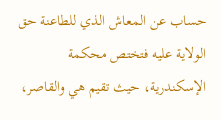حساب عن المعاش الذي للطاعنة حق الولاية عليه فتختص محكمة الإسكندرية، حيث تقيم هي والقاصر،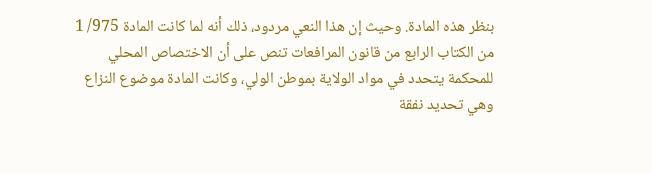بنظر هذه المادة. وحيث إن هذا النعي مردود، ذلك أنه لما كانت المادة 975/ 1 من الكتاب الرابع من قانون المرافعات تنص على أن الاختصاص المحلي للمحكمة يتحدد في مواد الولاية بموطن الولي، وكانت المادة موضوع النزاع وهي تحديد نفقة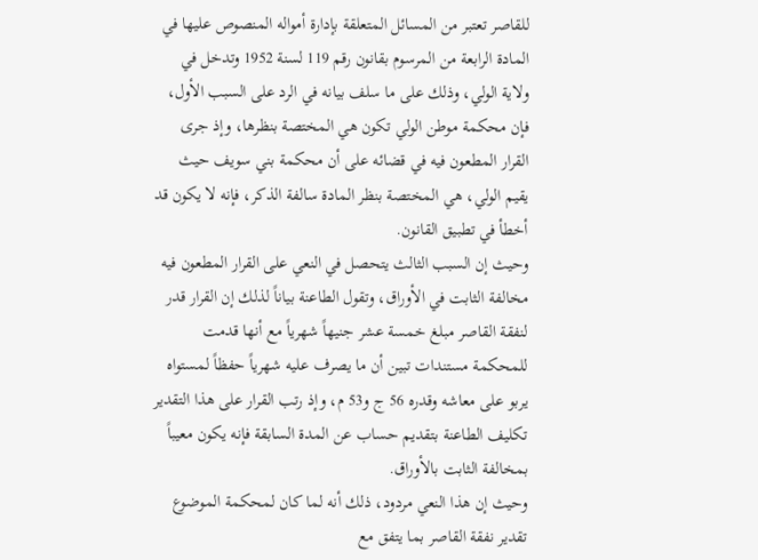للقاصر تعتبر من المسائل المتعلقة بإدارة أمواله المنصوص عليها في المادة الرابعة من المرسوم بقانون رقم 119 لسنة 1952 وتدخل في ولاية الولي، وذلك على ما سلف بيانه في الرد على السبب الأول، فإن محكمة موطن الولي تكون هي المختصة بنظرها، وإذ جرى القرار المطعون فيه في قضائه على أن محكمة بني سويف حيث يقيم الولي، هي المختصة بنظر المادة سالفة الذكر، فإنه لا يكون قد أخطأ في تطبيق القانون.
وحيث إن السبب الثالث يتحصل في النعي على القرار المطعون فيه مخالفة الثابت في الأوراق، وتقول الطاعنة بياناً لذلك إن القرار قدر لنفقة القاصر مبلغ خمسة عشر جنيهاً شهرياً مع أنها قدمت للمحكمة مستندات تبين أن ما يصرف عليه شهرياً حفظاً لمستواه يربو على معاشه وقدره 56 ج و53 م، وإذ رتب القرار على هذا التقدير تكليف الطاعنة بتقديم حساب عن المدة السابقة فإنه يكون معيباً بمخالفة الثابت بالأوراق.
وحيث إن هذا النعي مردود، ذلك أنه لما كان لمحكمة الموضوع تقدير نفقة القاصر بما يتفق مع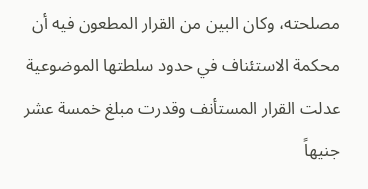مصلحته، وكان البين من القرار المطعون فيه أن محكمة الاستئناف في حدود سلطتها الموضوعية عدلت القرار المستأنف وقدرت مبلغ خمسة عشر جنيهاً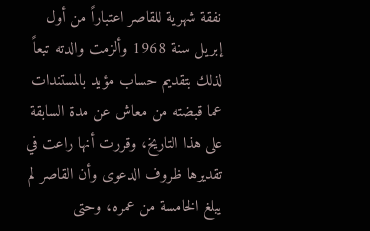نفقة شهرية للقاصر اعتباراً من أول إبريل سنة 1968 وألزمت والدته تبعاً لذلك بتقديم حساب مؤيد بالمستندات عما قبضته من معاش عن مدة السابقة على هذا التاريخ، وقررت أنها راعت في تقديرها ظروف الدعوى وأن القاصر لم يبلغ الخامسة من عمره، وحتى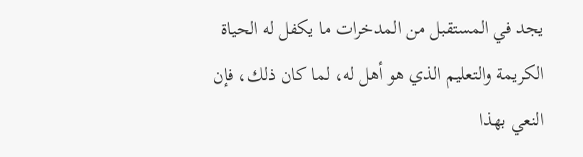يجد في المستقبل من المدخرات ما يكفل له الحياة الكريمة والتعليم الذي هو أهل له، لما كان ذلك، فإن النعي بهذا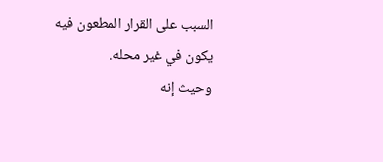السبب على القرار المطعون فيه يكون في غير محله.
وحيث إنه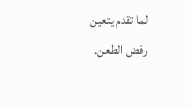لما تقدم يتعين رفض الطعن.